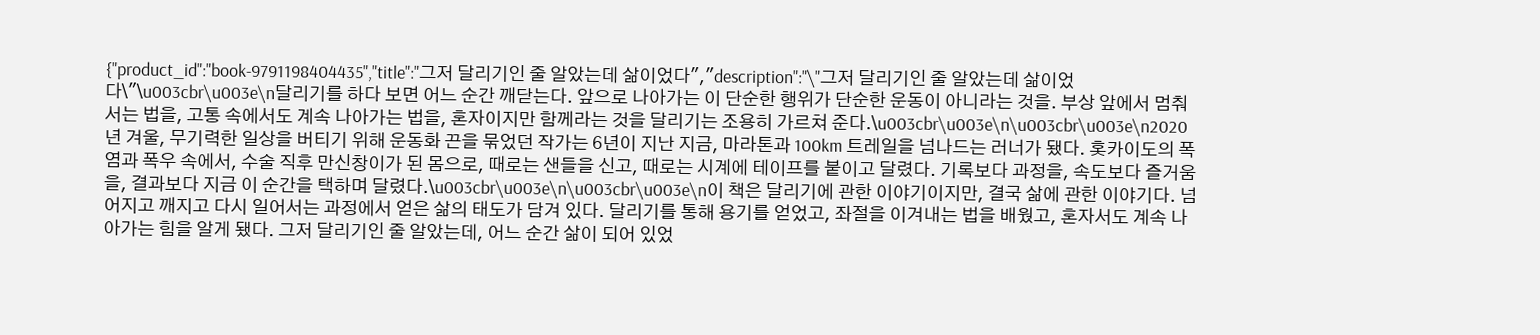{"product_id":"book-9791198404435","title":"그저 달리기인 줄 알았는데 삶이었다","description":"\"그저 달리기인 줄 알았는데 삶이었다\"\u003cbr\u003e\n달리기를 하다 보면 어느 순간 깨닫는다. 앞으로 나아가는 이 단순한 행위가 단순한 운동이 아니라는 것을. 부상 앞에서 멈춰 서는 법을, 고통 속에서도 계속 나아가는 법을, 혼자이지만 함께라는 것을 달리기는 조용히 가르쳐 준다.\u003cbr\u003e\n\u003cbr\u003e\n2020년 겨울, 무기력한 일상을 버티기 위해 운동화 끈을 묶었던 작가는 6년이 지난 지금, 마라톤과 100km 트레일을 넘나드는 러너가 됐다. 홋카이도의 폭염과 폭우 속에서, 수술 직후 만신창이가 된 몸으로, 때로는 샌들을 신고, 때로는 시계에 테이프를 붙이고 달렸다. 기록보다 과정을, 속도보다 즐거움을, 결과보다 지금 이 순간을 택하며 달렸다.\u003cbr\u003e\n\u003cbr\u003e\n이 책은 달리기에 관한 이야기이지만, 결국 삶에 관한 이야기다. 넘어지고 깨지고 다시 일어서는 과정에서 얻은 삶의 태도가 담겨 있다. 달리기를 통해 용기를 얻었고, 좌절을 이겨내는 법을 배웠고, 혼자서도 계속 나아가는 힘을 알게 됐다. 그저 달리기인 줄 알았는데, 어느 순간 삶이 되어 있었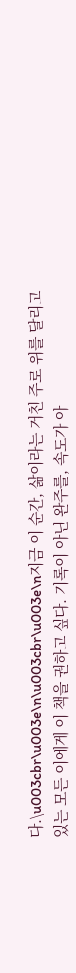다.\u003cbr\u003e\n\u003cbr\u003e\n지금 이 순간, 삶이라는 거친 주로 위를 달리고 있는 모든 이에게 이 책을 권하고 싶다. 기록이 아닌 완주를, 속도가 아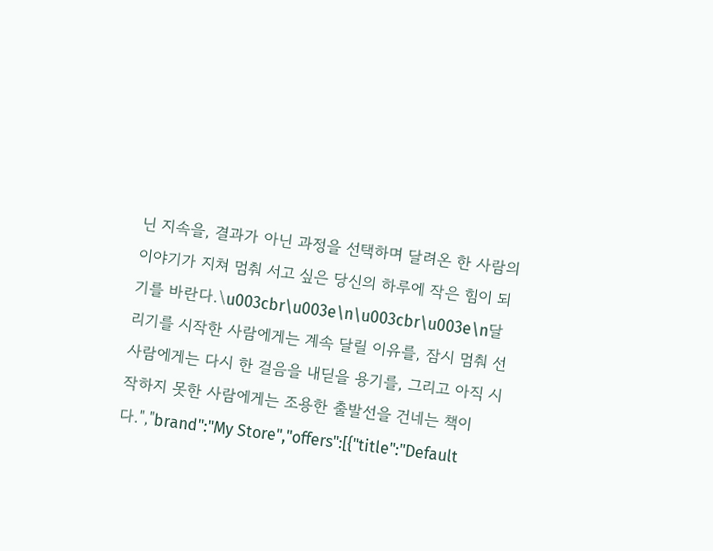닌 지속을, 결과가 아닌 과정을 선택하며 달려온 한 사람의 이야기가 지쳐 멈춰 서고 싶은 당신의 하루에 작은 힘이 되기를 바란다.\u003cbr\u003e\n\u003cbr\u003e\n달리기를 시작한 사람에게는 계속 달릴 이유를, 잠시 멈춰 선 사람에게는 다시 한 걸음을 내딛을 용기를, 그리고 아직 시작하지 못한 사람에게는 조용한 출발선을 건네는 책이다.","brand":"My Store","offers":[{"title":"Default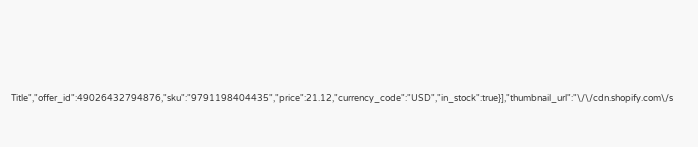Title","offer_id":49026432794876,"sku":"9791198404435","price":21.12,"currency_code":"USD","in_stock":true}],"thumbnail_url":"\/\/cdn.shopify.com\/s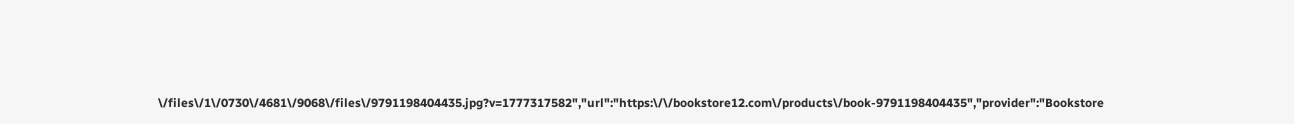\/files\/1\/0730\/4681\/9068\/files\/9791198404435.jpg?v=1777317582","url":"https:\/\/bookstore12.com\/products\/book-9791198404435","provider":"Bookstore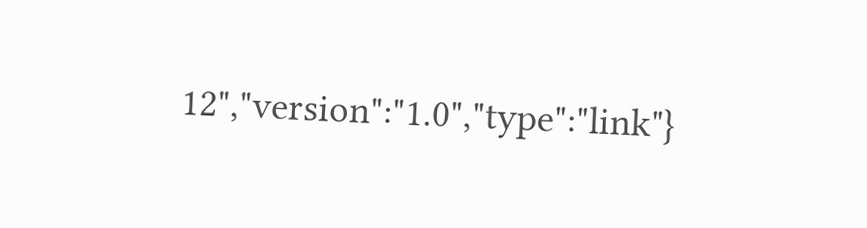12","version":"1.0","type":"link"}